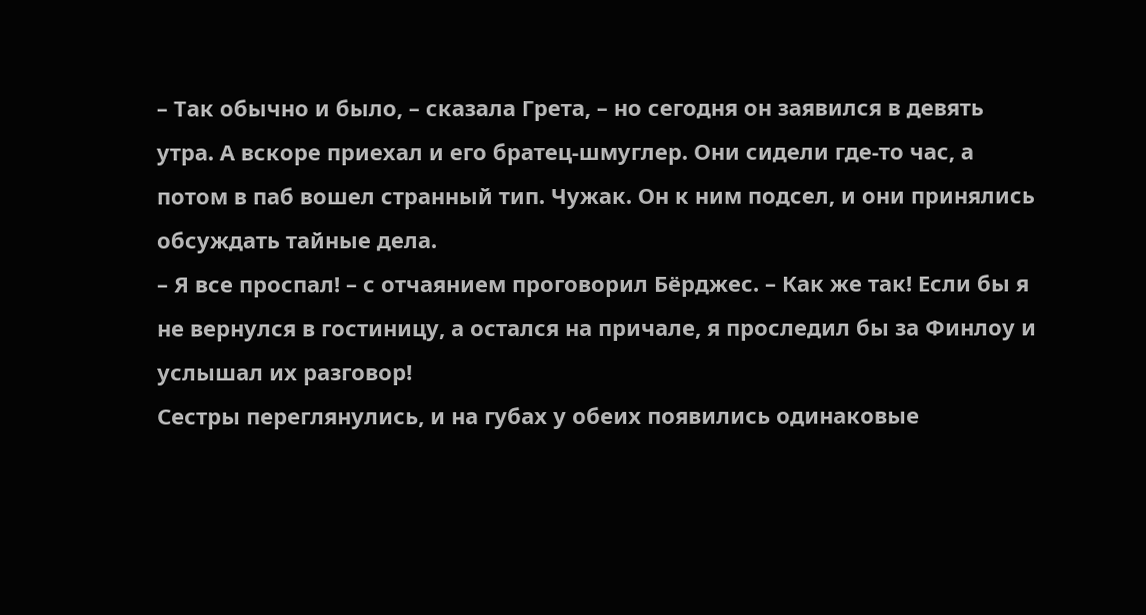– Так обычно и было, – сказала Грета, – но сегодня он заявился в девять утра. А вскоре приехал и его братец-шмуглер. Они сидели где-то час, а потом в паб вошел странный тип. Чужак. Он к ним подсел, и они принялись обсуждать тайные дела.
– Я все проспал! – с отчаянием проговорил Бёрджес. – Как же так! Если бы я не вернулся в гостиницу, а остался на причале, я проследил бы за Финлоу и услышал их разговор!
Сестры переглянулись, и на губах у обеих появились одинаковые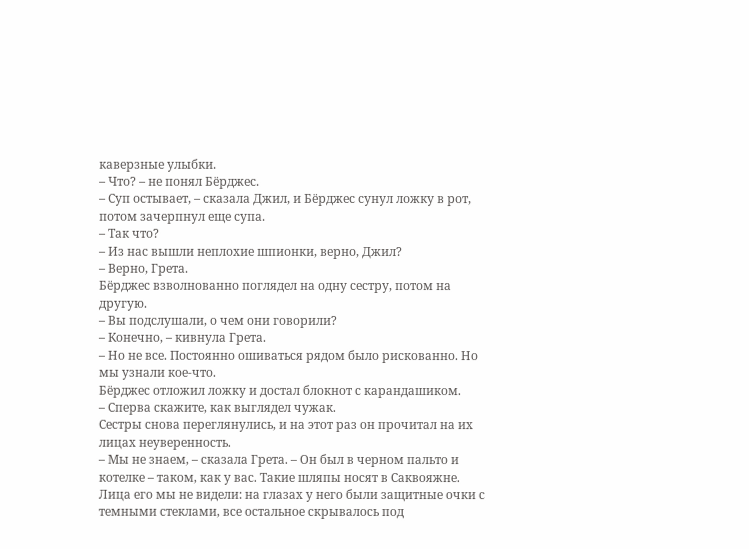каверзные улыбки.
– Что? – не понял Бёрджес.
– Суп остывает, – сказала Джил, и Бёрджес сунул ложку в рот, потом зачерпнул еще супа.
– Так что?
– Из нас вышли неплохие шпионки, верно, Джил?
– Верно, Грета.
Бёрджес взволнованно поглядел на одну сестру, потом на другую.
– Вы подслушали, о чем они говорили?
– Конечно, – кивнула Грета.
– Но не все. Постоянно ошиваться рядом было рискованно. Но мы узнали кое-что.
Бёрджес отложил ложку и достал блокнот с карандашиком.
– Сперва скажите, как выглядел чужак.
Сестры снова переглянулись, и на этот раз он прочитал на их лицах неуверенность.
– Мы не знаем, – сказала Грета. – Он был в черном пальто и котелке – таком, как у вас. Такие шляпы носят в Саквояжне. Лица его мы не видели: на глазах у него были защитные очки с темными стеклами, все остальное скрывалось под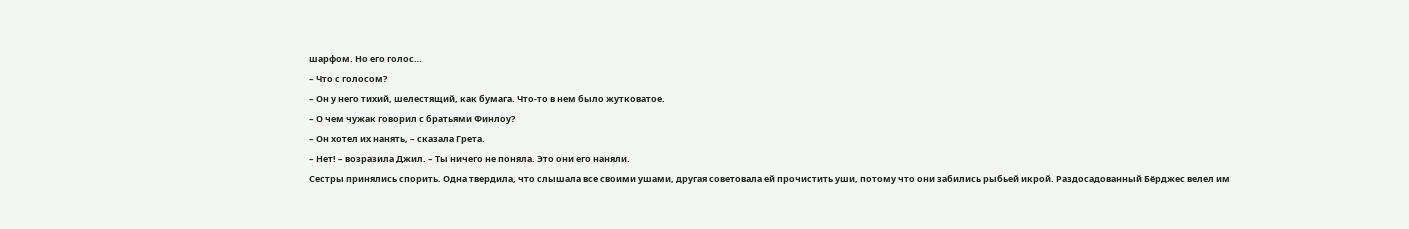шарфом. Но его голос…
– Что с голосом?
– Он у него тихий, шелестящий, как бумага. Что-то в нем было жутковатое.
– О чем чужак говорил с братьями Финлоу?
– Он хотел их нанять, – сказала Грета.
– Нет! – возразила Джил. – Ты ничего не поняла. Это они его наняли.
Сестры принялись спорить. Одна твердила, что слышала все своими ушами, другая советовала ей прочистить уши, потому что они забились рыбьей икрой. Раздосадованный Бёрджес велел им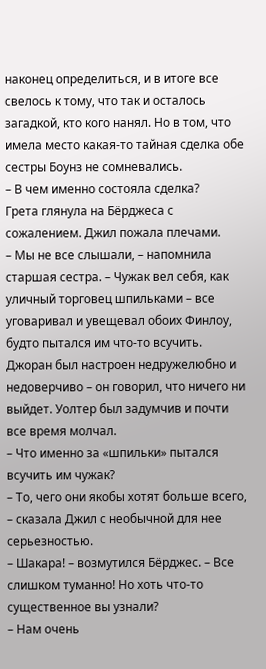наконец определиться, и в итоге все свелось к тому, что так и осталось загадкой, кто кого нанял. Но в том, что имела место какая-то тайная сделка обе сестры Боунз не сомневались.
– В чем именно состояла сделка?
Грета глянула на Бёрджеса с сожалением. Джил пожала плечами.
– Мы не все слышали, – напомнила старшая сестра. – Чужак вел себя, как уличный торговец шпильками – все уговаривал и увещевал обоих Финлоу, будто пытался им что-то всучить. Джоран был настроен недружелюбно и недоверчиво – он говорил, что ничего ни выйдет. Уолтер был задумчив и почти все время молчал.
– Что именно за «шпильки» пытался всучить им чужак?
– То, чего они якобы хотят больше всего, – сказала Джил с необычной для нее серьезностью.
– Шакара! – возмутился Бёрджес. – Все слишком туманно! Но хоть что-то существенное вы узнали?
– Нам очень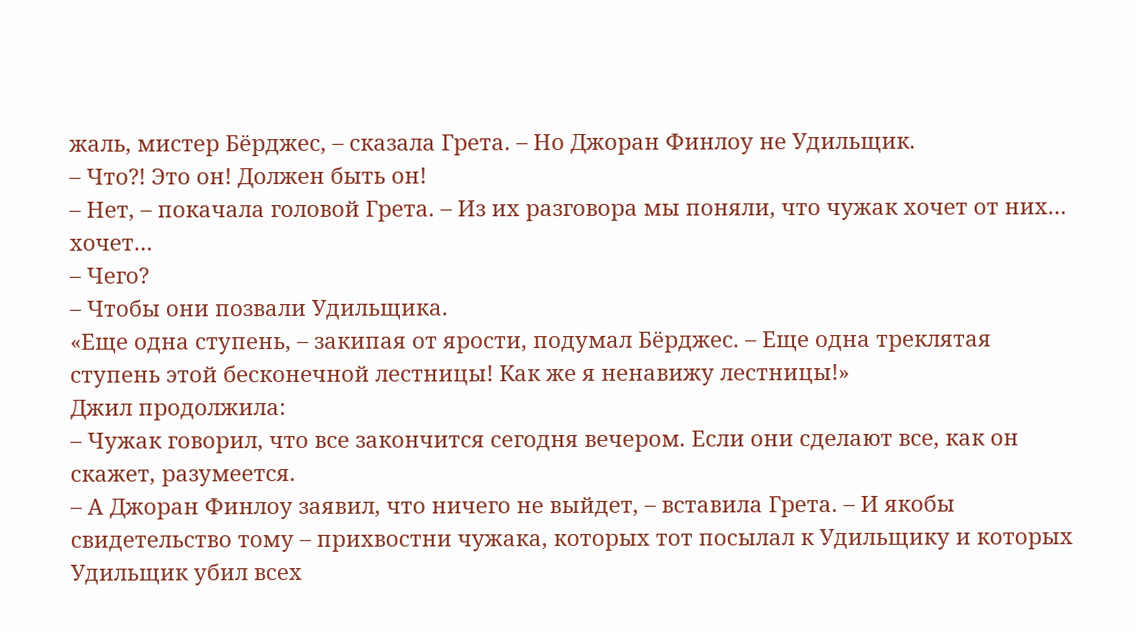жаль, мистер Бёрджес, – сказала Грета. – Но Джоран Финлоу не Удильщик.
– Что?! Это он! Должен быть он!
– Нет, – покачала головой Грета. – Из их разговора мы поняли, что чужак хочет от них… хочет…
– Чего?
– Чтобы они позвали Удильщика.
«Еще одна ступень, – закипая от ярости, подумал Бёрджес. – Еще одна треклятая ступень этой бесконечной лестницы! Как же я ненавижу лестницы!»
Джил продолжила:
– Чужак говорил, что все закончится сегодня вечером. Если они сделают все, как он скажет, разумеется.
– А Джоран Финлоу заявил, что ничего не выйдет, – вставила Грета. – И якобы свидетельство тому – прихвостни чужака, которых тот посылал к Удильщику и которых Удильщик убил всех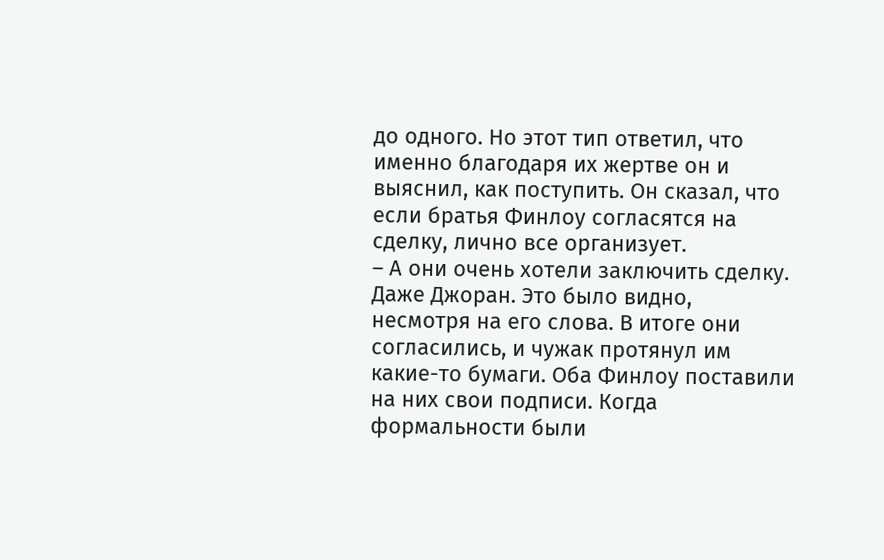до одного. Но этот тип ответил, что именно благодаря их жертве он и выяснил, как поступить. Он сказал, что если братья Финлоу согласятся на сделку, лично все организует.
– А они очень хотели заключить сделку. Даже Джоран. Это было видно, несмотря на его слова. В итоге они согласились, и чужак протянул им какие-то бумаги. Оба Финлоу поставили на них свои подписи. Когда формальности были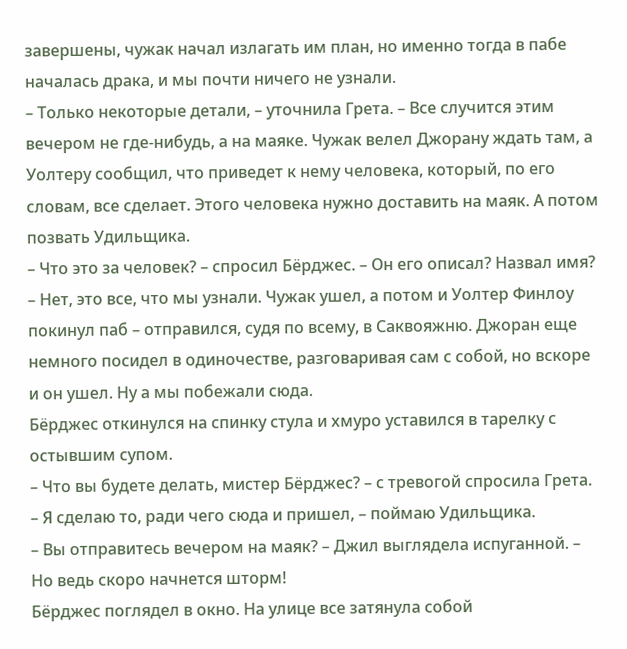завершены, чужак начал излагать им план, но именно тогда в пабе началась драка, и мы почти ничего не узнали.
– Только некоторые детали, – уточнила Грета. – Все случится этим вечером не где-нибудь, а на маяке. Чужак велел Джорану ждать там, а Уолтеру сообщил, что приведет к нему человека, который, по его словам, все сделает. Этого человека нужно доставить на маяк. А потом позвать Удильщика.
– Что это за человек? – спросил Бёрджес. – Он его описал? Назвал имя?
– Нет, это все, что мы узнали. Чужак ушел, а потом и Уолтер Финлоу покинул паб – отправился, судя по всему, в Саквояжню. Джоран еще немного посидел в одиночестве, разговаривая сам с собой, но вскоре и он ушел. Ну а мы побежали сюда.
Бёрджес откинулся на спинку стула и хмуро уставился в тарелку с остывшим супом.
– Что вы будете делать, мистер Бёрджес? – с тревогой спросила Грета.
– Я сделаю то, ради чего сюда и пришел, – поймаю Удильщика.
– Вы отправитесь вечером на маяк? – Джил выглядела испуганной. – Но ведь скоро начнется шторм!
Бёрджес поглядел в окно. На улице все затянула собой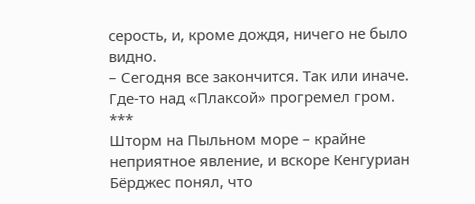серость, и, кроме дождя, ничего не было видно.
– Сегодня все закончится. Так или иначе.
Где-то над «Плаксой» прогремел гром.
***
Шторм на Пыльном море – крайне неприятное явление, и вскоре Кенгуриан Бёрджес понял, что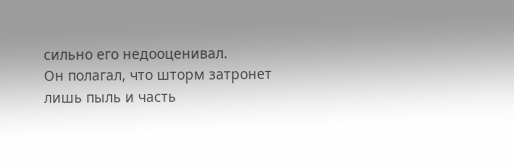сильно его недооценивал.
Он полагал, что шторм затронет лишь пыль и часть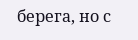берега, но с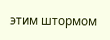этим штормом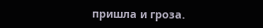пришла и гроза.